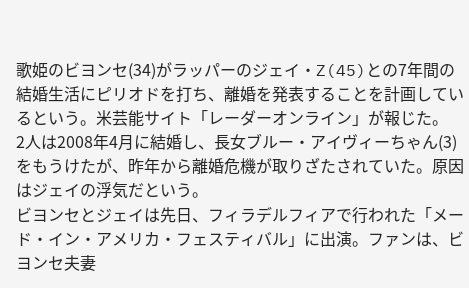歌姫のビヨンセ(34)がラッパーのジェイ・Z(45)との7年間の結婚生活にピリオドを打ち、離婚を発表することを計画しているという。米芸能サイト「レーダーオンライン」が報じた。
2人は2008年4月に結婚し、長女ブルー・アイヴィーちゃん(3)をもうけたが、昨年から離婚危機が取りざたされていた。原因はジェイの浮気だという。
ビヨンセとジェイは先日、フィラデルフィアで行われた「メード・イン・アメリカ・フェスティバル」に出演。ファンは、ビヨンセ夫妻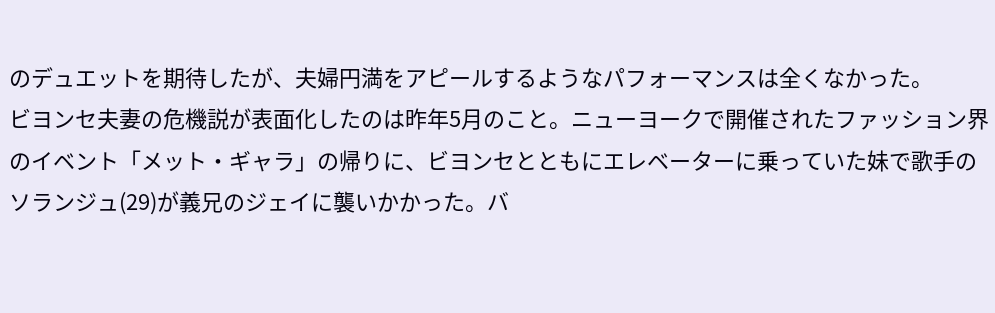のデュエットを期待したが、夫婦円満をアピールするようなパフォーマンスは全くなかった。
ビヨンセ夫妻の危機説が表面化したのは昨年5月のこと。ニューヨークで開催されたファッション界のイベント「メット・ギャラ」の帰りに、ビヨンセとともにエレベーターに乗っていた妹で歌手のソランジュ(29)が義兄のジェイに襲いかかった。バ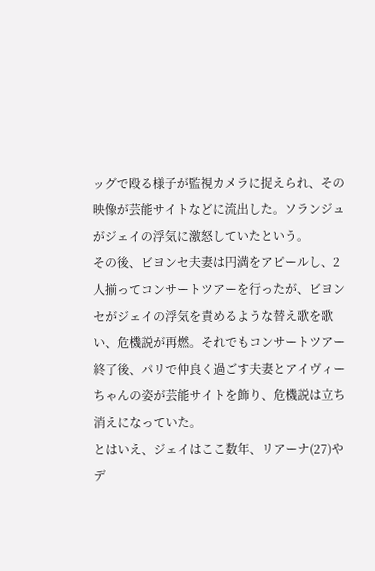ッグで殴る様子が監視カメラに捉えられ、その映像が芸能サイトなどに流出した。ソランジュがジェイの浮気に激怒していたという。
その後、ビヨンセ夫妻は円満をアピールし、2人揃ってコンサートツアーを行ったが、ビヨンセがジェイの浮気を責めるような替え歌を歌い、危機説が再燃。それでもコンサートツアー終了後、パリで仲良く過ごす夫妻とアイヴィーちゃんの姿が芸能サイトを飾り、危機説は立ち消えになっていた。
とはいえ、ジェイはここ数年、リアーナ(27)やデ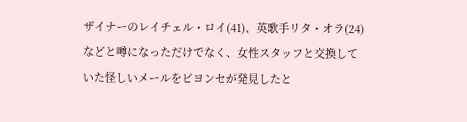ザイナーのレイチェル・ロイ(41)、英歌手リタ・オラ(24)などと噂になっただけでなく、女性スタッフと交換していた怪しいメールをビヨンセが発見したと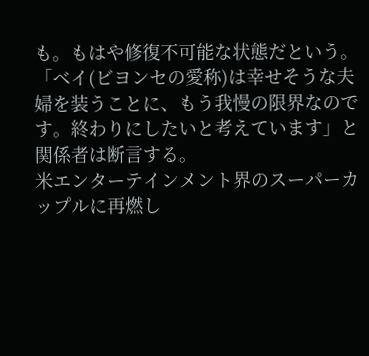も。もはや修復不可能な状態だという。
「ベイ(ビヨンセの愛称)は幸せそうな夫婦を装うことに、もう我慢の限界なのです。終わりにしたいと考えています」と関係者は断言する。
米エンターテインメント界のスーパーカップルに再燃し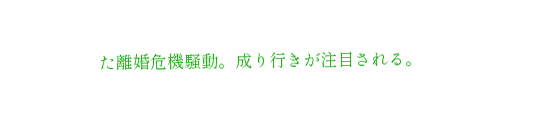た離婚危機騒動。成り行きが注目される。